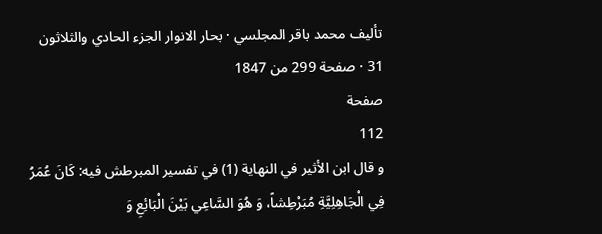تأليف محمد باقر المجلسي · بحار الانوار الجزء الحادي والثلاثون 31 · صفحة 299 من 1847
صفحة
112
و قال ابن الأثير في النهاية (1) في تفسير المبرطش فيه: كَانَ عُمَرُ فِي الْجَاهِلِيَّةِ مُبَرْطِشاً، وَ هُوَ السَّاعِي بَيْنَ الْبَائِعِ وَ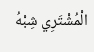الْمُشْتَرِي شِبْهُ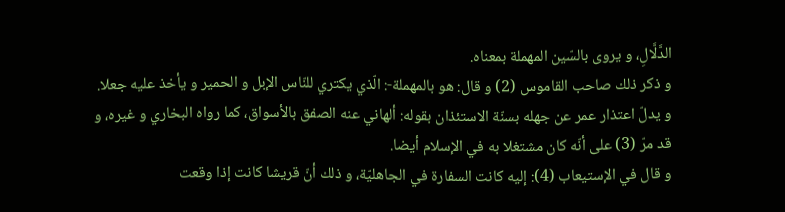الدَّلَّالِ، و يروى بالسّين المهملة بمعناه.
و ذكر ذلك صاحب القاموس (2) و قال: هو بالمهملة-: الّذي يكتري للنّاس الإبل و الحمير و يأخذ عليه جعلا.
و يدلّ اعتذار عمر عن جهله بسنّة الاستئذان بقوله: ألهاني عنه الصفق بالأسواق، كما رواه البخاري و غيره، و قد مرّ (3) على أنّه كان مشتغلا به في الإسلام أيضا.
و قال في الإستيعاب (4): إليه كانت السفارة في الجاهليّة، و ذلك أنّ قريشا كانت إذا وقعت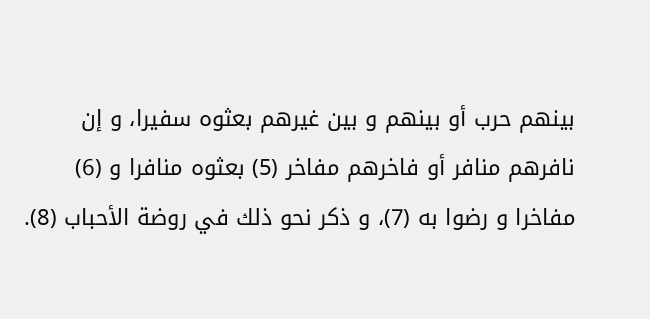بينهم حرب أو بينهم و بين غيرهم بعثوه سفيرا، و إن نافرهم منافر أو فاخرهم مفاخر (5) بعثوه منافرا و (6) مفاخرا و رضوا به (7)، و ذكر نحو ذلك في روضة الأحباب (8).